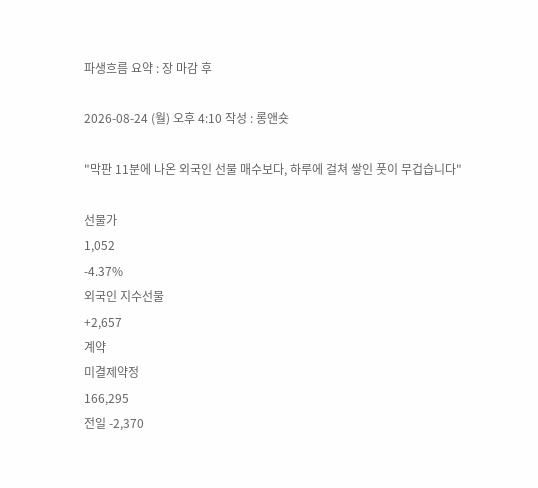파생흐름 요약 : 장 마감 후

2026-08-24 (월) 오후 4:10 작성 : 롱앤숏

"막판 11분에 나온 외국인 선물 매수보다, 하루에 걸쳐 쌓인 풋이 무겁습니다"

선물가
1,052
-4.37%
외국인 지수선물
+2,657
계약
미결제약정
166,295
전일 -2,370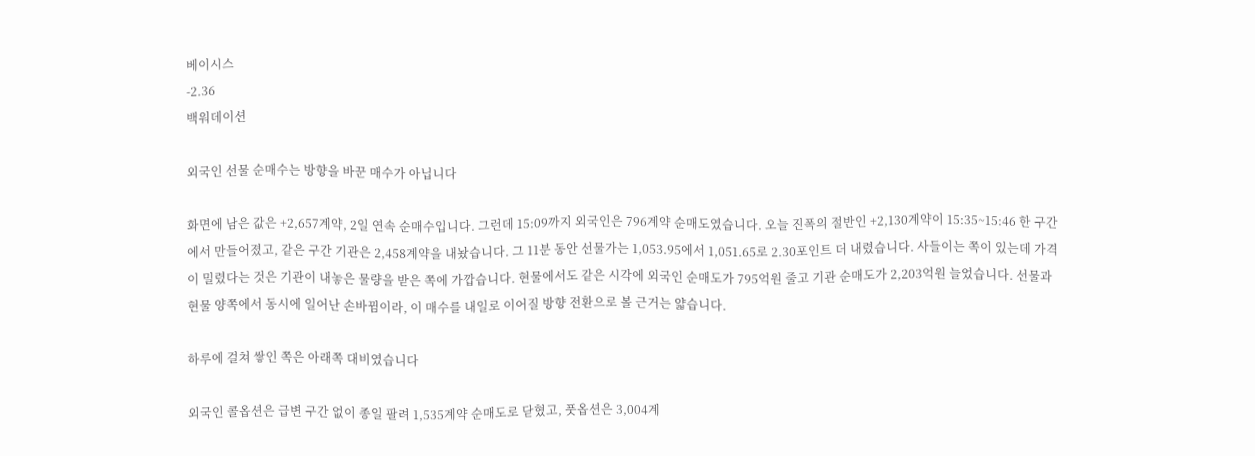베이시스
-2.36
백워데이션

외국인 선물 순매수는 방향을 바꾼 매수가 아닙니다

화면에 남은 값은 +2,657계약, 2일 연속 순매수입니다. 그런데 15:09까지 외국인은 796계약 순매도였습니다. 오늘 진폭의 절반인 +2,130계약이 15:35~15:46 한 구간에서 만들어졌고, 같은 구간 기관은 2,458계약을 내놨습니다. 그 11분 동안 선물가는 1,053.95에서 1,051.65로 2.30포인트 더 내렸습니다. 사들이는 쪽이 있는데 가격이 밀렸다는 것은 기관이 내놓은 물량을 받은 쪽에 가깝습니다. 현물에서도 같은 시각에 외국인 순매도가 795억원 줄고 기관 순매도가 2,203억원 늘었습니다. 선물과 현물 양쪽에서 동시에 일어난 손바뀜이라, 이 매수를 내일로 이어질 방향 전환으로 볼 근거는 얇습니다.

하루에 걸쳐 쌓인 쪽은 아래쪽 대비였습니다

외국인 콜옵션은 급변 구간 없이 종일 팔려 1,535계약 순매도로 닫혔고, 풋옵션은 3,004계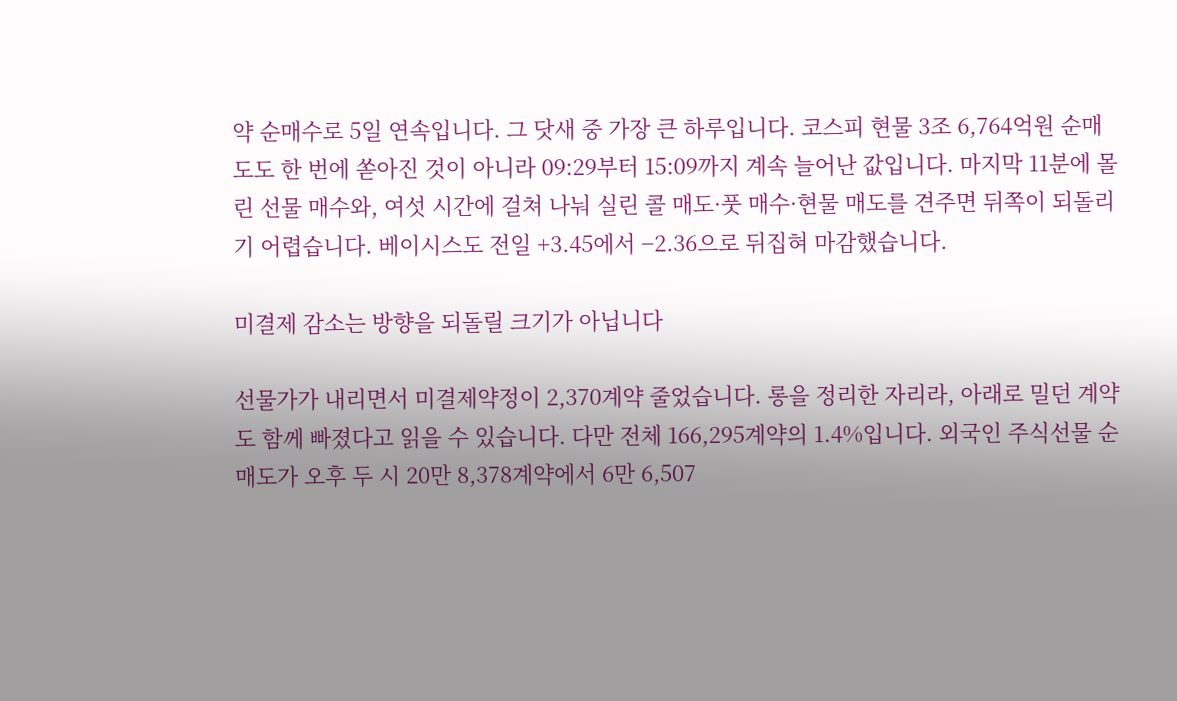약 순매수로 5일 연속입니다. 그 닷새 중 가장 큰 하루입니다. 코스피 현물 3조 6,764억원 순매도도 한 번에 쏟아진 것이 아니라 09:29부터 15:09까지 계속 늘어난 값입니다. 마지막 11분에 몰린 선물 매수와, 여섯 시간에 걸쳐 나눠 실린 콜 매도·풋 매수·현물 매도를 견주면 뒤쪽이 되돌리기 어렵습니다. 베이시스도 전일 +3.45에서 −2.36으로 뒤집혀 마감했습니다.

미결제 감소는 방향을 되돌릴 크기가 아닙니다

선물가가 내리면서 미결제약정이 2,370계약 줄었습니다. 롱을 정리한 자리라, 아래로 밀던 계약도 함께 빠졌다고 읽을 수 있습니다. 다만 전체 166,295계약의 1.4%입니다. 외국인 주식선물 순매도가 오후 두 시 20만 8,378계약에서 6만 6,507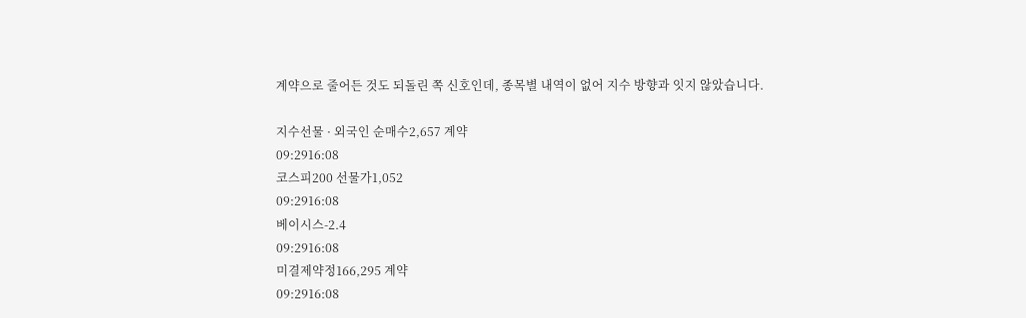계약으로 줄어든 것도 되돌린 쪽 신호인데, 종목별 내역이 없어 지수 방향과 잇지 않았습니다.

지수선물 · 외국인 순매수2,657 계약
09:2916:08
코스피200 선물가1,052
09:2916:08
베이시스-2.4
09:2916:08
미결제약정166,295 계약
09:2916:08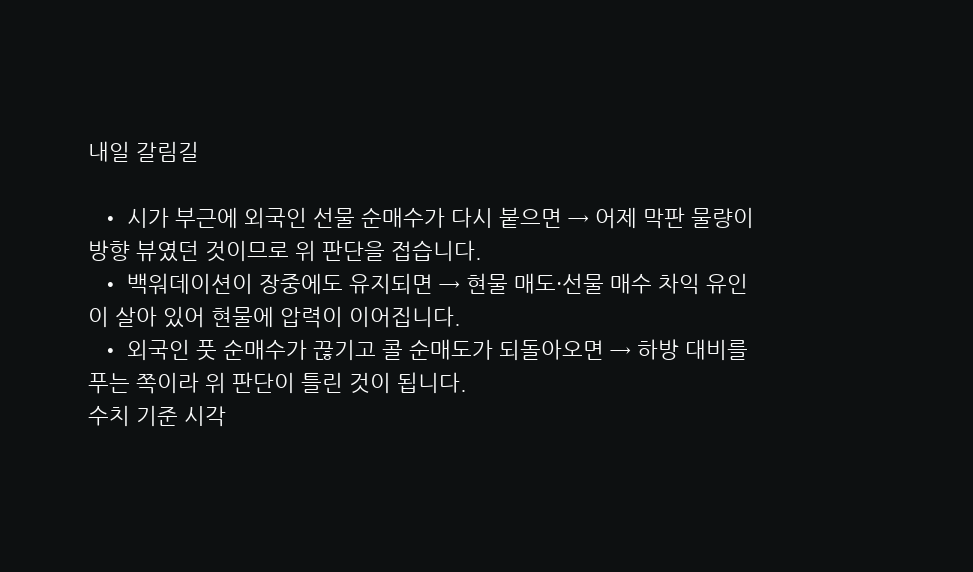내일 갈림길

  • 시가 부근에 외국인 선물 순매수가 다시 붙으면 → 어제 막판 물량이 방향 뷰였던 것이므로 위 판단을 접습니다.
  • 백워데이션이 장중에도 유지되면 → 현물 매도·선물 매수 차익 유인이 살아 있어 현물에 압력이 이어집니다.
  • 외국인 풋 순매수가 끊기고 콜 순매도가 되돌아오면 → 하방 대비를 푸는 쪽이라 위 판단이 틀린 것이 됩니다.
수치 기준 시각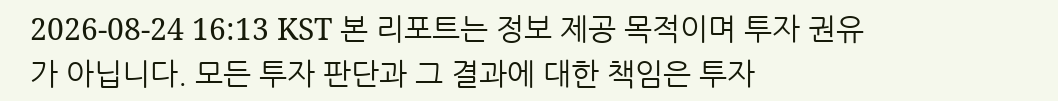2026-08-24 16:13 KST 본 리포트는 정보 제공 목적이며 투자 권유가 아닙니다. 모든 투자 판단과 그 결과에 대한 책임은 투자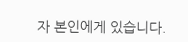자 본인에게 있습니다.